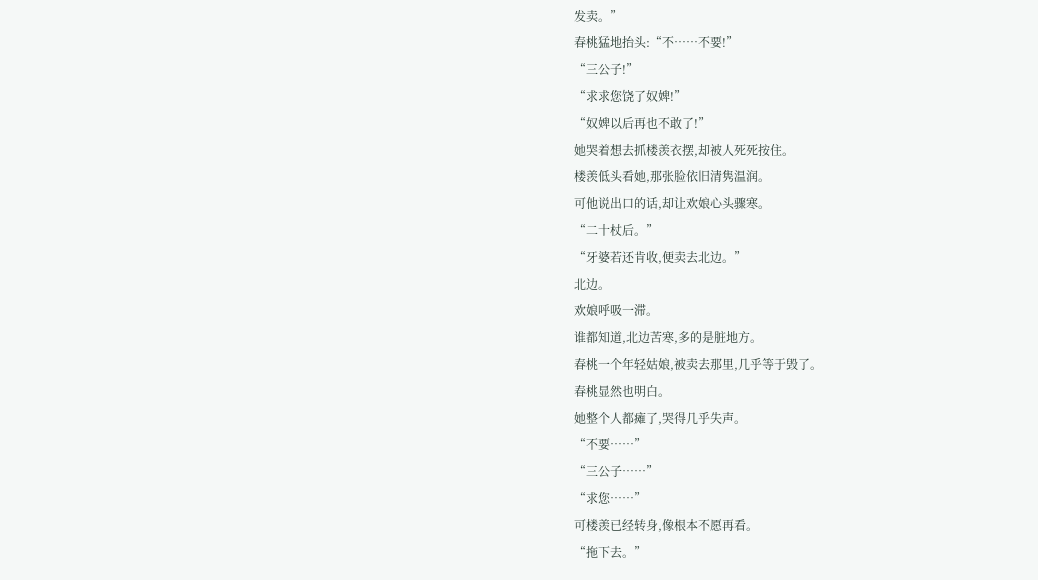发卖。”
春桃猛地抬头:“不……不要!”
“三公子!”
“求求您饶了奴婢!”
“奴婢以后再也不敢了!”
她哭着想去抓楼羡衣摆,却被人死死按住。
楼羡低头看她,那张脸依旧清隽温润。
可他说出口的话,却让欢娘心头骤寒。
“二十杖后。”
“牙婆若还肯收,便卖去北边。”
北边。
欢娘呼吸一滞。
谁都知道,北边苦寒,多的是脏地方。
春桃一个年轻姑娘,被卖去那里,几乎等于毁了。
春桃显然也明白。
她整个人都瘫了,哭得几乎失声。
“不要……”
“三公子……”
“求您……”
可楼羡已经转身,像根本不愿再看。
“拖下去。”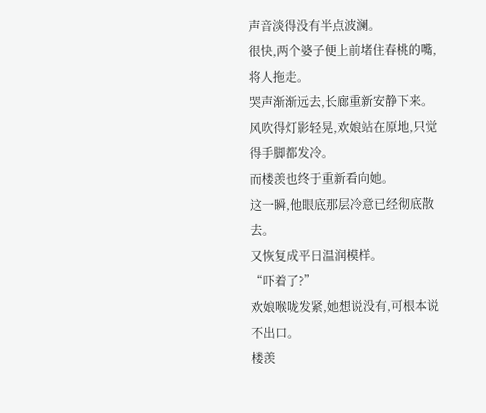声音淡得没有半点波澜。
很快,两个婆子便上前堵住春桃的嘴,将人拖走。
哭声渐渐远去,长廊重新安静下来。
风吹得灯影轻晃,欢娘站在原地,只觉得手脚都发冷。
而楼羡也终于重新看向她。
这一瞬,他眼底那层冷意已经彻底散去。
又恢复成平日温润模样。
“吓着了?”
欢娘喉咙发紧,她想说没有,可根本说不出口。
楼羡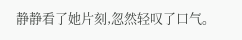静静看了她片刻,忽然轻叹了口气。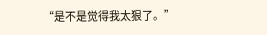“是不是觉得我太狠了。”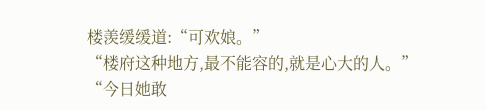楼羡缓缓道:“可欢娘。”
“楼府这种地方,最不能容的,就是心大的人。”
“今日她敢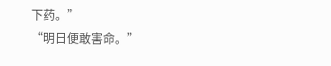下药。”
“明日便敢害命。”